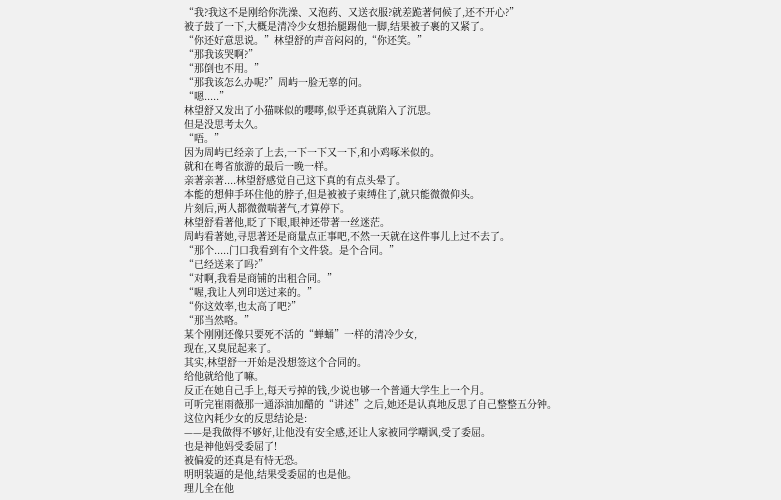“我?我这不是刚给你洗澡、又泡药、又送衣服?就差跪著伺候了,还不开心?”
被子鼓了一下,大概是清冷少女想抬腿踢他一脚,结果被子裹的又紧了。
“你还好意思说。”林望舒的声音闷闷的,“你还笑。”
“那我该哭啊?”
“那倒也不用。”
“那我该怎么办呢?”周屿一脸无辜的问。
“嗯.....”
林望舒又发出了小猫咪似的嚶嚀,似乎还真就陷入了沉思。
但是没思考太久。
“唔。”
因为周屿已经亲了上去,一下一下又一下,和小鸡啄米似的。
就和在粤省旅游的最后一晚一样。
亲著亲著....林望舒感觉自己这下真的有点头晕了。
本能的想伸手环住他的脖子,但是被被子束缚住了,就只能微微仰头。
片刻后,两人都微微喘著气,才算停下。
林望舒看著他,眨了下眼,眼神还带著一丝迷茫。
周屿看著她,寻思著还是商量点正事吧,不然一天就在这件事儿上过不去了。
“那个.....门口我看到有个文件袋。是个合同。”
“已经送来了吗?”
“对啊,我看是商铺的出租合同。”
“喔,我让人列印送过来的。”
“你这效率,也太高了吧?”
“那当然咯。”
某个刚刚还像只要死不活的“蝉蛹”一样的清冷少女,
现在,又臭屁起来了。
其实,林望舒一开始是没想签这个合同的。
给他就给他了嘛。
反正在她自己手上,每天亏掉的钱,少说也够一个普通大学生上一个月。
可听完崔雨薇那一通添油加醋的“讲述”之后,她还是认真地反思了自己整整五分钟。
这位內耗少女的反思结论是:
——是我做得不够好,让他没有安全感,还让人家被同学嘲讽,受了委屈。
也是神他妈受委屈了!
被偏爱的还真是有恃无恐。
明明装逼的是他,结果受委屈的也是他。
理儿全在他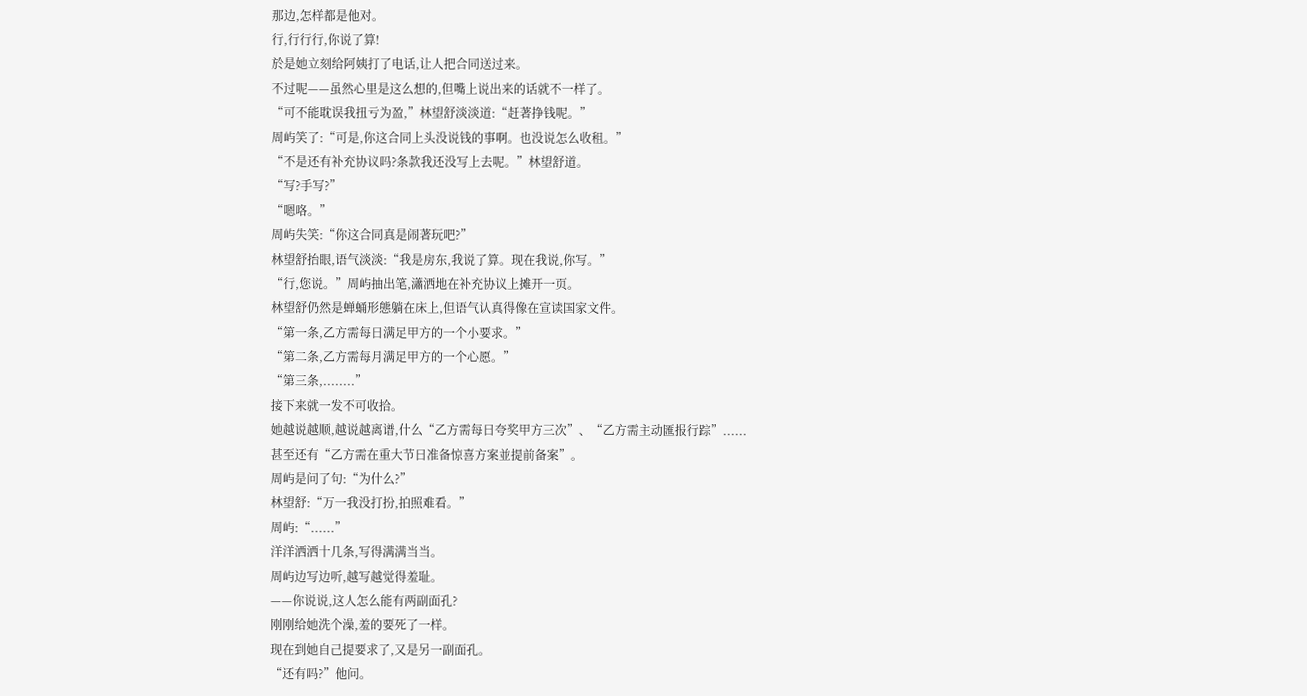那边,怎样都是他对。
行,行行行,你说了算!
於是她立刻给阿姨打了电话,让人把合同送过来。
不过呢——虽然心里是这么想的,但嘴上说出来的话就不一样了。
“可不能耽误我扭亏为盈,”林望舒淡淡道:“赶著挣钱呢。”
周屿笑了:“可是,你这合同上头没说钱的事啊。也没说怎么收租。”
“不是还有补充协议吗?条款我还没写上去呢。”林望舒道。
“写?手写?”
“嗯咯。”
周屿失笑:“你这合同真是闹著玩吧?”
林望舒抬眼,语气淡淡:“我是房东,我说了算。现在我说,你写。”
“行,您说。”周屿抽出笔,瀟洒地在补充协议上摊开一页。
林望舒仍然是蝉蛹形態躺在床上,但语气认真得像在宣读国家文件。
“第一条,乙方需每日满足甲方的一个小要求。”
“第二条,乙方需每月满足甲方的一个心愿。”
“第三条,........”
接下来就一发不可收拾。
她越说越顺,越说越离谱,什么“乙方需每日夸奖甲方三次”、“乙方需主动匯报行踪”......
甚至还有“乙方需在重大节日准备惊喜方案並提前备案”。
周屿是问了句:“为什么?”
林望舒:“万一我没打扮,拍照难看。”
周屿:“......”
洋洋洒洒十几条,写得满满当当。
周屿边写边听,越写越觉得羞耻。
——你说说,这人怎么能有两副面孔?
刚刚给她洗个澡,羞的要死了一样。
现在到她自己提要求了,又是另一副面孔。
“还有吗?”他问。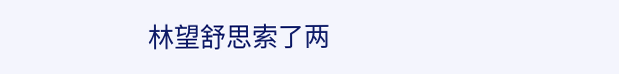林望舒思索了两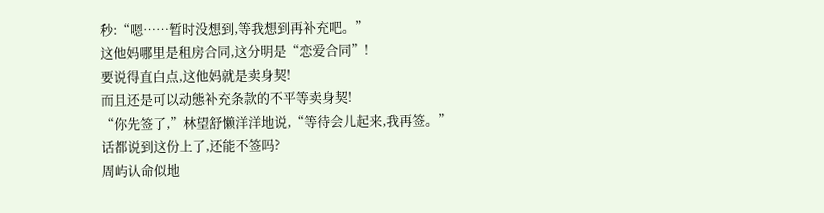秒:“嗯……暂时没想到,等我想到再补充吧。”
这他妈哪里是租房合同,这分明是“恋爱合同”!
要说得直白点,这他妈就是卖身契!
而且还是可以动態补充条款的不平等卖身契!
“你先签了,”林望舒懒洋洋地说,“等待会儿起来,我再签。”
话都说到这份上了,还能不签吗?
周屿认命似地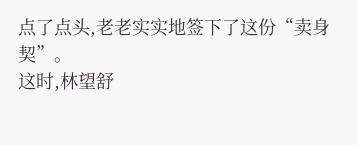点了点头,老老实实地签下了这份“卖身契”。
这时,林望舒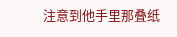注意到他手里那叠纸